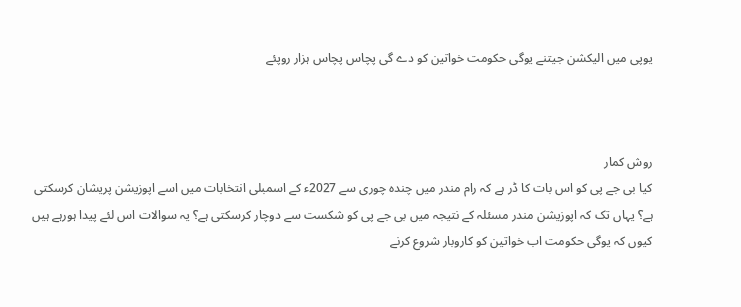یوپی میں الیکشن جیتنے یوگی حکومت خواتین کو دے گی پچاس پچاس ہزار روپئے



روش کمار
کیا بی جے پی کو اس بات کا ڈر ہے کہ رام مندر میں چندہ چوری سے 2027ء کے اسمبلی انتخابات میں اسے اپوزیشن پریشان کرسکتی ہے؟ یہاں تک کہ اپوزیشن مندر مسئلہ کے نتیجہ میں بی جے پی کو شکست سے دوچار کرسکتی ہے؟ یہ سوالات اس لئے پیدا ہورہے ہیں کیوں کہ یوگی حکومت اب خواتین کو کاروبار شروع کرنے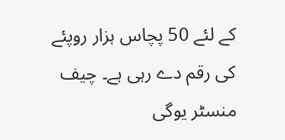کے لئے 50 پچاس ہزار روپئے کی رقم دے رہی ہے۔ چیف منسٹر یوگی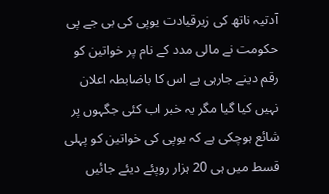آدتیہ ناتھ کی زیرقیادت یوپی کی بی جے پی حکومت نے مالی مدد کے نام پر خواتین کو رقم دینے جارہی ہے اس کا باضابطہ اعلان نہیں کیا گیا مگر یہ خبر اب کئی جگہوں پر شائع ہوچکی ہے کہ یوپی کی خواتین کو پہلی قسط میں ہی 20 ہزار روپئے دیئے جائیں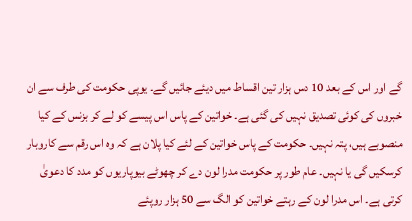گے اور اس کے بعد 10 دس ہزار تین اقساط میں دیئے جائیں گے۔ یوپی حکومت کی طرف سے ان خبروں کی کوئی تصدیق نہیں کی گئی ہے۔ خواتین کے پاس اس پیسے کو لے کر بزنس کے کیا منصوبے ہیں، پتہ نہیں۔ حکومت کے پاس خواتین کے لئے کیا پلان ہے کہ وہ اس رقم سے کاروبار کرسکیں گی یا نہیں۔ عام طور پر حکومت مدرا لون دے کر چھوٹے بیوپاریوں کو مدد کا دعویٰ کرتی ہے۔ اس مدرا لون کے رہتے خواتین کو الگ سے 50 ہزار روپئے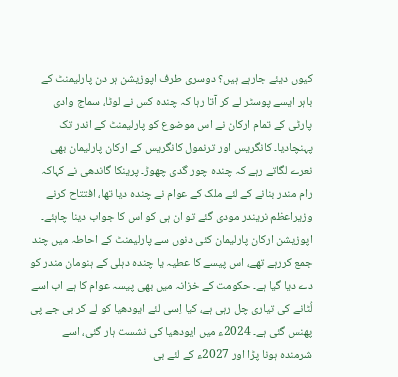کیوں دیئے جارہے ہیں؟ دوسری طرف اپوزیشن ہر دن پارلیمنٹ کے باہر ایسے پوسٹر لے کر آتا رہا کہ چندہ کس نے لوٹا، سماج وادی پارٹی کے تمام ارکان نے اس موضوع کو پارلیمنٹ کے اندر تک پہنچادیا۔ کانگریس اور ترنمول کانگریس کے ارکان پارلیمان بھی نعرے لگاتے رہے کہ چندہ چور گدی چھوڑ۔ پرینکا گاندھی نے کہاکہ رام مندر بنانے کے لئے ملک کے عوام نے چندہ دیا تھا، افتتاح کرنے وزیراعظم نریندر مودی گئے تو ان ہی کو اس کا جواب دینا چاہئے۔ اپوزیشن ارکان پارلیمان کئی دنوں سے پارلیمنٹ کے احاطہ میں چند جمع کررہے تھے، اس پیسے کا عطیہ یا چندہ دہلی کے ہنومان مندر کو دے دیا گیا ہے۔ حکومت کے خزانہ میں بھی پیسہ عوام کا ہے اب اسے لُٹانے کی تیاری چل رہی ہے، کیا اِسی لئے ایودھیا کو لے کر بی جے پی پھنس گئی ہے۔ 2024ء میں ایودھیا کی نشست ہار گئی، اسے شرمندہ ہونا پڑا اور 2027ء کے لئے بی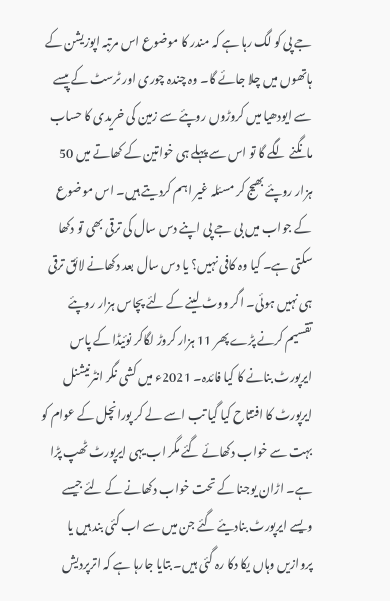جے پی کو لگ رہا ہے کہ مندر کا موضوع اس مرتبہ اپوزیشن کے ہاتھوں میں چلا جائے گا۔ وہ چندہ چوری اور ٹرسٹ کے پیسے سے ایودھیا میں کروڑوں روپئے سے زمین کی خریدی کا حساب مانگنے لگے گا تو اس سے پہلے ہی خواتین کے کھاتے میں 50 ہزار روپئے بھیج کر مسئلہ غیر اہم کردیتے ہیں۔ اس موضوع کے جواب میں بی جے پی اپنے دس سال کی ترقی بھی تو دکھا سکتی ہے۔ کیا وہ کافی نہیں؟ یا دس سال بعد دکھانے لائق ترقی ہی نہیں ہوئی۔ اگر ووٹ لینے کے لئے پچاس ہزار روپئے تقسیم کرنے پڑے پھر 11 ہزار کروڑ لگاکر نوئیڈا کے پاس ایرپورٹ بنانے کا کیا فائدہ۔ 2021ء میں کشی نگر انٹرنیشنل ایرپورٹ کا افتتاح کیا گیا تب اسے لے کر پورانچل کے عوام کو بہت سے خواب دکھائے گئے مگر اب یہی ایرپورٹ ٹھپ پڑا ہے۔ اڑان یوجنا کے تحت خواب دکھانے کے لئے جیسے ویسے ایرپورٹ بنادیئے گئے جن میں سے اب کئی بند ہیں یا پروازیں وہاں یکا دکا رہ گئی ہیں۔ بتایا جارہا ہے کہ اترپردیش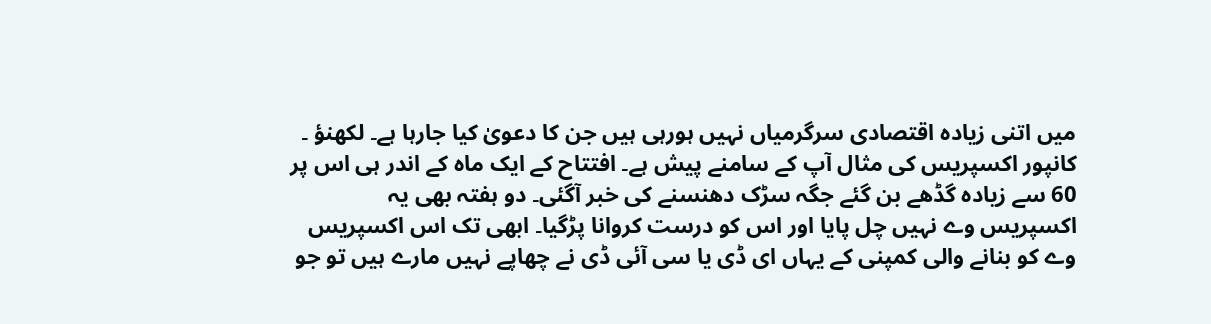میں اتنی زیادہ اقتصادی سرگرمیاں نہیں ہورہی ہیں جن کا دعویٰ کیا جارہا ہے۔ لکھنؤ ۔ کانپور اکسپریس کی مثال آپ کے سامنے پیش ہے۔ افتتاح کے ایک ماہ کے اندر ہی اس پر 60 سے زیادہ گڈھے بن گئے جگہ سڑک دھنسنے کی خبر آگئی۔ دو ہفتہ بھی یہ اکسپریس وے نہیں چل پایا اور اس کو درست کروانا پڑگیا۔ ابھی تک اس اکسپریس وے کو بنانے والی کمپنی کے یہاں ای ڈی یا سی آئی ڈی نے چھاپے نہیں مارے ہیں تو جو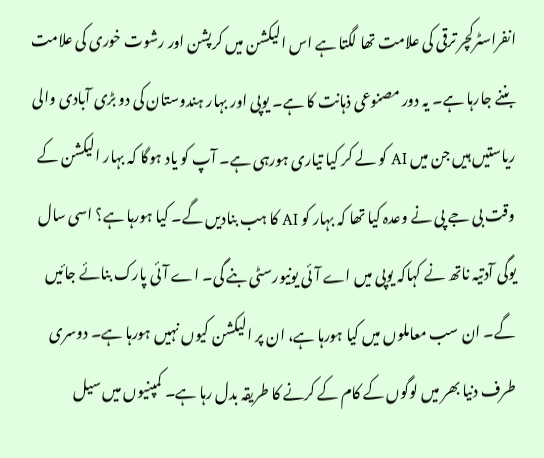انفراسٹرکچر ترقی کی علامت تھا لگتا ہے اس الیکشن میں کرپشن اور رشوت خوری کی علامت بننے جارہا ہے۔ یہ دور مصنوعی ذہانت کا ہے۔ یوپی اور بہار ہندوستان کی دو بڑی آبادی والی ریاستیں ہیں جن میں AI کو لے کر کیا تیاری ہورہی ہے۔ آپ کو یاد ہوگا کہ بہار الیکشن کے وقت بی جے پی نے وعدہ کیا تھا کہ بہار کو AI کا ہب بنادیں گے۔ کیا ہورہا ہے؟ اسی سال یوگی آدتیہ ناتھ نے کہاکہ یوپی میں اے آئی یونیورسٹی بنے گی۔ اے آئی پارک بنائے جائیں گے۔ ان سب معاملوں میں کیا ہورہا ہے، ان پر الیکشن کیوں نہیں ہورہا ہے۔ دوسری طرف دنیا بھر میں لوگوں کے کام کے کرنے کا طریقہ بدل رہا ہے۔ کمپنیوں میں سیل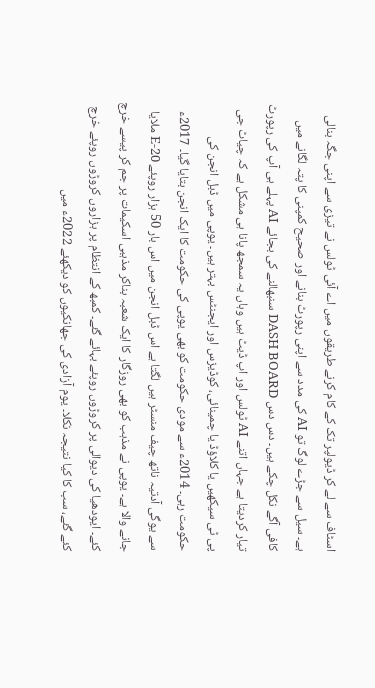اسٹاف سے لے کر ڈیولپر تک کے کام کرنے طریقوں میں اے آئی ٹولس نے تیزی سے اپنی جگہ بنالی ہے۔ سیل سے جڑے لوگ تو AI کی مدد سے اپنی رپورٹ بنانے اور صحیح کمپنی کا پتہ لگانے میں کافی آگے نکل چکے ہیں۔ دس دس DASH BOARD سنبھالنے کی بجائے AI پہلے ہی آپ کی رپورٹ تیار کردیتا ہے جہاں اتنے AI ٹولس اور اپ ڈیٹ ہیں وہاں یہ سمجھ پانا ہی مشکل ہے کہ چیاٹ جی پی ٹی سیکھیں یا کلاؤڈ یا چمینائی، کوڈیزس اور ایجنٹس بہتر ہیں۔ یوپی میں ڈبل انجن کی حکومت رہی۔ 2014ء سے مودی حکومت کو بھی یوپی کی حکومت کا ایک انجن بتایا گیا۔ 2017ء سے یوگی آدتیہ ناتھ چیف منسٹر ہیں لگتا ہے اس ڈبل انجن میں اس بار 50 ہزار روپئے E-20 ملایا جانے والا ہے۔ یوپی نے مذہب کو بھی روزگار کا ایک شعبہ بناکر مذہبی اسکیمات پر جم کر پیسے خرچ کئے۔ ایودھیا کی دیوالی پر کروڑوں روپئے بہائے گئے۔ کمبھ کے انتظام پر ہزاروں کروڑوں روپئے خرچ کئے گئے، سب کا کیا نتیجہ نکلا۔ یوم آزادی کی جھانکیوں کو دیکھئے 2022ء میں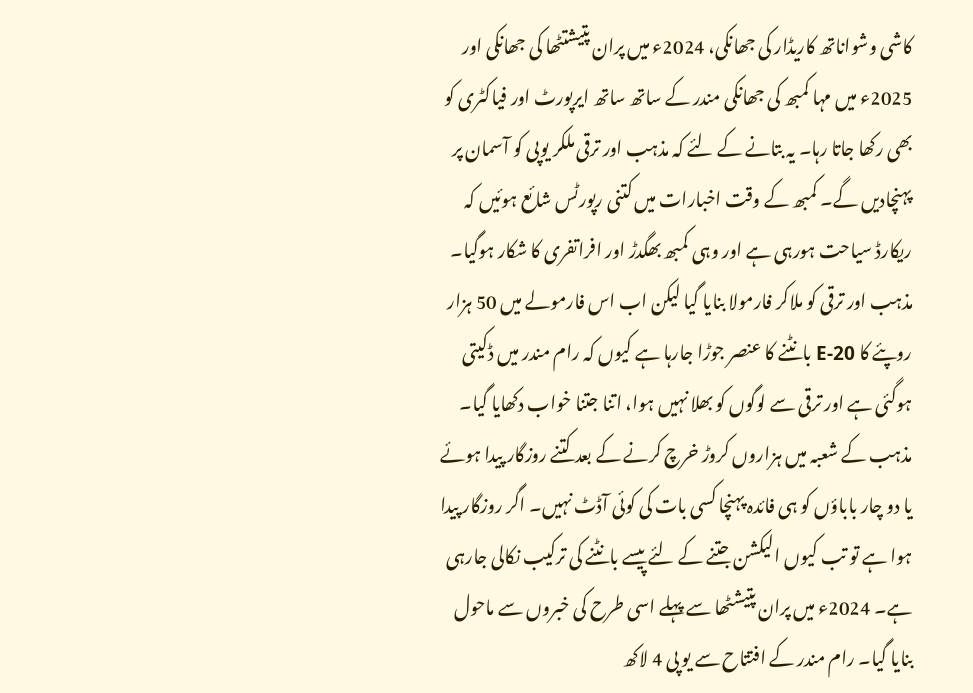کاشی وشواناتھ کاریڈار کی جھانکی، 2024ء میں پران پتیشتٹھا کی جھانکی اور 2025ء میں مہا کمبھ کی جھانکی مندر کے ساتھ ساتھ ایرپورٹ اور فیاکٹری کو بھی رکھا جاتا رہا۔ یہ بتانے کے لئے کہ مذہب اور ترقی ملکر یوپی کو آسمان پر پہنچادیں گے۔ کمبھ کے وقت اخبارات میں کتنی رپورٹس شائع ہوئیں کہ ریکارڈ سیاحت ہورہی ہے اور وہی کمبھ بھگدڑ اور افراتفری کا شکار ہوگیا۔ مذہب اور ترقی کو ملاکر فارمولا بنایا گیا لیکن اب اس فارمولے میں 50 ہزار روپئے کا E-20 بانٹنے کا عنصر جوڑا جارہا ہے کیوں کہ رام مندر میں ڈکیتی ہوگئی ہے اور ترقی سے لوگوں کو بھلا نہیں ہوا، اتنا جتنا خواب دکھایا گیا۔ مذہب کے شعبہ میں ہزاروں کروڑ خرچ کرنے کے بعد کتنے روزگار پیدا ہوئے یا دو چار باباؤں کو ہی فائدہ پہنچا کسی بات کی کوئی آڈٹ نہیں۔ اگر روزگار پیدا ہوا ہے تو تب کیوں الیکشن جتنے کے لئے پیسے بانٹنے کی ترکیب نکالی جارہی ہے۔ 2024ء میں پران پتیشٹھا سے پہلے اسی طرح کی خبروں سے ماحول بنایا گیا۔ رام مندر کے افتتاح سے یو پی 4 لاکھ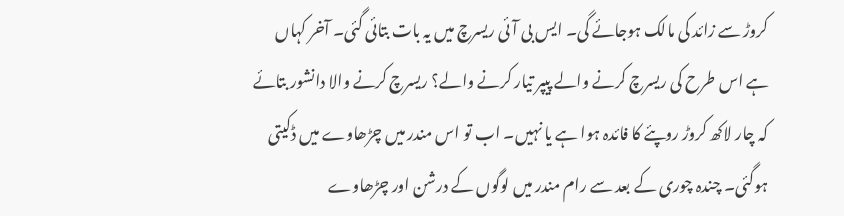کروڑ سے زائد کی مالک ہوجائے گی۔ ایس بی آئی ریسرچ میں یہ بات بتائی گئی۔ آخر کہاں ہے اس طرح کی ریسرچ کرنے والے پیپر تیار کرنے والے؟ ریسرچ کرنے والا دانشور بتائے کہ چار لاکھ کروڑ روپئے کا فائدہ ہوا ہے یا نہیں۔ اب تو اس مندر میں چڑھاوے میں ڈکیتی ہوگئی۔ چندہ چوری کے بعد سے رام مندر میں لوگوں کے درشن اور چڑھاوے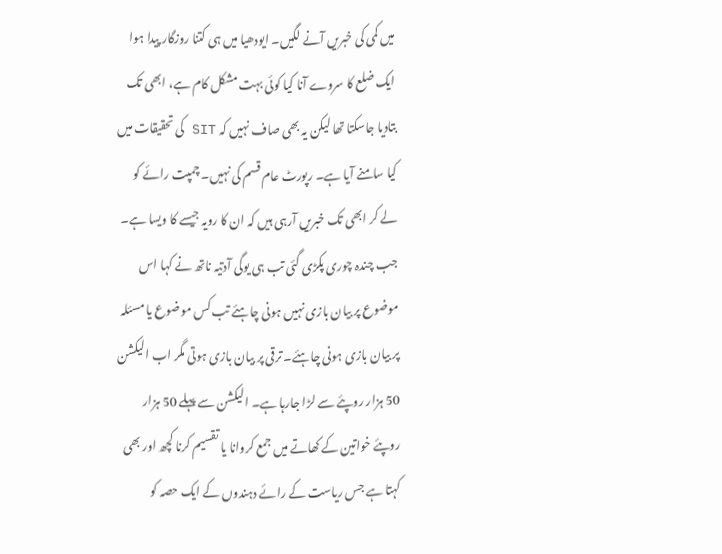میں کمی کی خبریں آنے لگیں۔ ایودھیا میں ہی کتنا روزگار پیدا ہوا ایک ضلع کا سروے آنا کیا کوئی بہت مشکل کام ہے، ابھی تک بتادیا جاسکتا تھا لیکن یہ بھی صاف نہیں کہ SIT کی تحقیقات میں کیا سامنے آیا ہے۔ رپورٹ عام قسم کی نہیں۔ چمپت رائے کو لے کر ابھی تک خبریں آرہی ہیں کہ ان کا رویہ جیسے کا ویسا ہے۔ جب چندہ چوری پکڑی گئی تب ہی یوگی آدتیہ ناتھ نے کہا اس موضوع پر بیان بازی نہیں ہونی چاہئے تب کس موضوع یا مسئلہ پر بیان بازی ہونی چاہئے۔ ترقی پر بیان بازی ہوتی مگر اب الیکشن 50 ہزار روپئے سے لڑا جارہا ہے۔ الیکشن سے پہلے 50 ہزار روپئے خواتین کے کھاتے میں جمع کروانا یا تقسیم کرنا کچھ اور بھی کہتا ہے جس ریاست کے رائے دہندوں کے ایک حصہ کو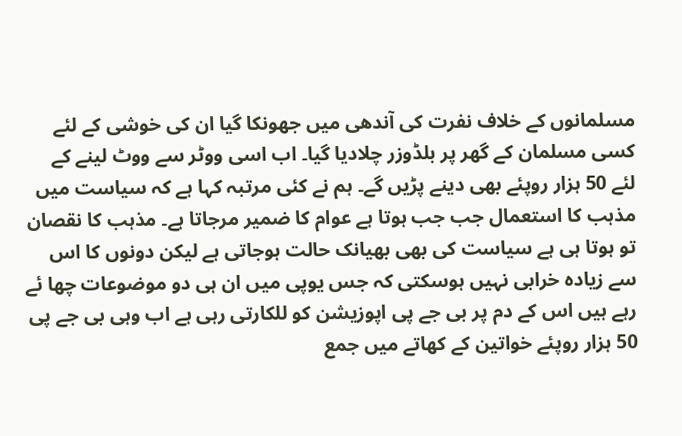مسلمانوں کے خلاف نفرت کی آندھی میں جھونکا گیا ان کی خوشی کے لئے کسی مسلمان کے گھر پر بلڈوزر چلادیا گیا۔ اب اسی ووٹر سے ووٹ لینے کے لئے 50 ہزار روپئے بھی دینے پڑیں گے۔ ہم نے کئی مرتبہ کہا ہے کہ سیاست میں مذہب کا استعمال جب جب ہوتا ہے عوام کا ضمیر مرجاتا ہے۔ مذہب کا نقصان تو ہوتا ہی ہے سیاست کی بھی بھیانک حالت ہوجاتی ہے لیکن دونوں کا اس سے زیادہ خرابی نہیں ہوسکتی کہ جس یوپی میں ان ہی دو موضوعات چھا ئے رہے ہیں اس کے دم پر بی جے پی اپوزیشن کو للکارتی رہی ہے اب وہی بی جے پی 50 ہزار روپئے خواتین کے کھاتے میں جمع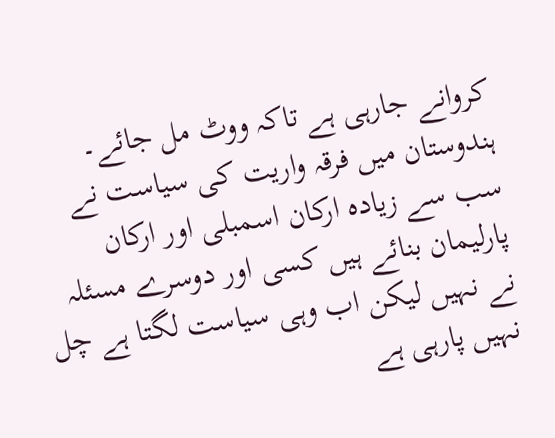کروانے جارہی ہے تاکہ ووٹ مل جائے۔ ہندوستان میں فرقہ واریت کی سیاست نے سب سے زیادہ ارکان اسمبلی اور ارکان پارلیمان بنائے ہیں کسی اور دوسرے مسئلہ نے نہیں لیکن اب وہی سیاست لگتا ہے چل نہیں پارہی ہے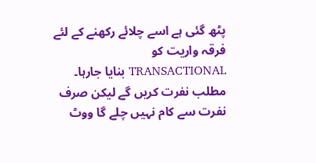پٹھ گئی ہے اسے چلائے رکھنے کے لئے فرقہ واریت کو TRANSACTIONAL بنایا جارہا۔ مطلب نفرت کریں گے لیکن صرف نفرت سے کام نہیں چلے گا ووٹ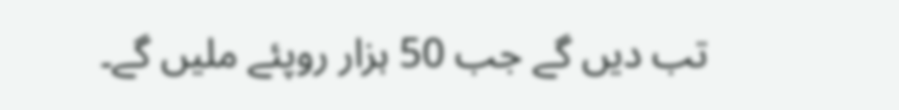تب دیں گے جب 50 ہزار روپئے ملیں گے۔